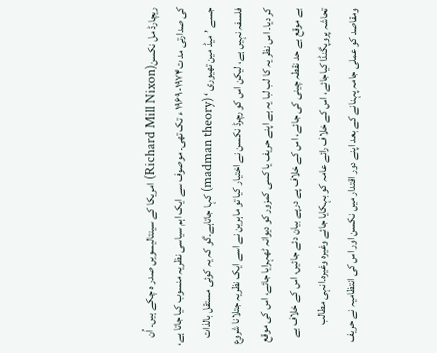ریچارڈ مل نکسن(Richard Mill Nixon) امریکا کے سینتالیسویں صدر ہ چکے ہیں۔ اُن کی صدارتی مد ت۱۹۷۴-۱۹۶۹ ء تک تھی۔ موصوف سے ایک اہم سیاسی نظریہ منسوب کیا جاتا ہے، جسے ’میڈ مین تھیوری ‘ (madman theory) کہا جاتاہے۔گو کہ یہ کوئی مستقل بالذات فلسفہ نہیں ہے، لیکن اس کو رچرڈ نکسن نے اختیار کیا تو ماہرین نے اسے ایک نظریہ جتلانا شروع کر دیا۔ اس نظر یہ کا لب لبا یہ ہے اپنے حریف یا کسی کمزور کو دیوانہ ٹھہرایا جائے، اس کی موقع بے موقع بے حد نقطہ چینی کی جائے، اس کے خلاف پے درپے بیان دئے جائیں، اس کے خلاف بے تحاشہ پروپگنڈا کیاجائے، اس کے خلاف رائے عامہ کو بہکایا جائے وغیرہ وغیرہ۔انہی مطالب ومقاصد کو عملی جامہ پہنانے کے بعد اپنے دور اقتدار میں نکسن اور اس کی انتظامیہ نے حریف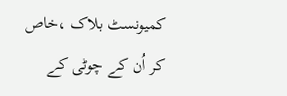کمیونسٹ بلاک ،خاص کر اُن کے چوٹی کے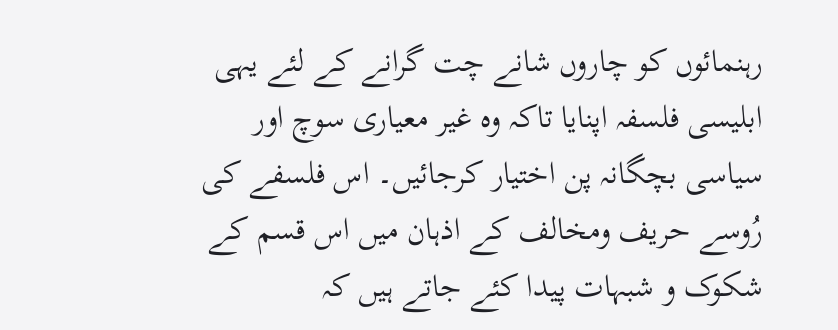رہنمائوں کو چاروں شانے چت گرانے کے لئے یہی ابلیسی فلسفہ اپنایا تاکہ وہ غیر معیاری سوچ اور سیاسی بچگانہ پن اختیار کرجائیں۔ اس فلسفے کی رُوسے حریف ومخالف کے اذہان میں اس قسم کے شکوک و شبہات پیدا کئے جاتے ہیں کہ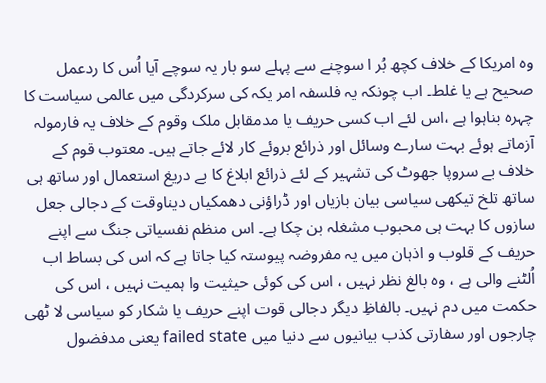وہ امریکا کے خلاف کچھ بُر ا سوچنے سے پہلے سو بار یہ سوچے آیا اُس کا ردعمل صحیح ہے یا غلط۔ اب چونکہ یہ فلسفہ امر یکہ کی سرکردگی میں عالمی سیاست کا چہرہ بناہوا ہے ،اس لئے اب کسی حریف یا مدمقابل ملک وقوم کے خلاف یہ فارمولہ آزماتے ہوئے بہت سارے وسائل اور ذرائع بروئے کار لائے جاتے ہیں۔ معتوب قوم کے خلاف بے سروپا جھوٹ کی تشہیر کے لئے ذرائع ابلاغ کا بے دریغ استعمال اور ساتھ ہی ساتھ تلخ تیکھی سیاسی بیان بازیاں اور ڈراؤنی دھمکیاں دیناوقت کے دجالی جعل سازوں کا بہت ہی محبوب مشغلہ بن چکا ہے۔ اس منظم نفسیاتی جنگ سے اپنے حریف کے قلوب و اذہان میں یہ مفروضہ پیوستہ کیا جاتا ہے کہ اس کی بساط اب اُلٹنے والی ہے ، وہ بالغ نظر نہیں ، اس کی کوئی حیثیت وا ہمیت نہیں ، اس کی حکمت میں دم نہیں۔ بالفاظِ دیگر دجالی قوت اپنے حریف یا شکار کو سیاسی لا ٹھی چارجوں اور سفارتی کذب بیانیوں سے دنیا میں failed state یعنی مدفضول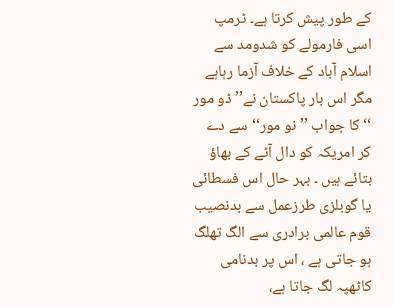کے طور پیش کرتا ہے۔ ٹرمپ اسی فارمولے کو شدومد سے اسلام آباد کے خلاف آزما رہاہے مگر اس بار پاکستان نے’’ڈو مور ‘‘ کا جواب ’’نو مور‘‘ سے دے کر امریکہ کو دال آٹے کے بھاؤ بتائے ہیں ۔ بہر حال اس فسطائی یا گوبلزی طرزعمل سے بدنصیب قوم عالمی برادری سے الگ تھلگ ہو جاتی ہے ، اس پر بدنامی کاٹھپہ لگ جاتا ہے،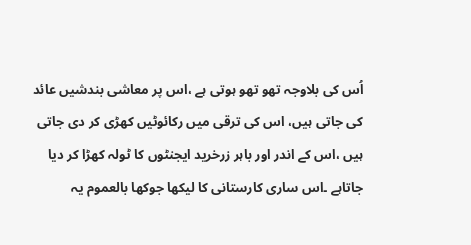اُس کی بلاوجہ تھو تھو ہوتی ہے ،اس پر معاشی بندشیں عائد کی جاتی ہیں، اس کی ترقی میں رکائوٹیں کھڑی کر دی جاتی ہیں ،اس کے اندر اور باہر زرخرید ایجنٹوں کا ٹولہ کھڑا کر دیا جاتاہے ۔اس ساری کارستانی کا لیکھا جوکھا بالعموم یہ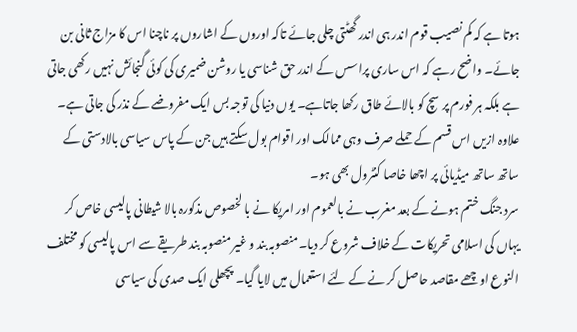ہوتا ہے کہ کم نصیب قوم اندر ہی اندر گھٹتی چلی جائے تاکہ اوروں کے اشاروں پر ناچنا اس کا مزاج ثانی بن جائے۔ واضح رہے کہ اس ساری پراسس کے اندر حق شناسی یا روشن ضمیری کی کوئی گنجائش نہیں رکھی جاتی ہے بلکہ ہر فورم پر سچ کو بالائے طاق رکھا جاتاہے۔ یوں دنیا کی توجہ بس ایک مفروضے کے نذر کی جاتی ہے۔ علاوہ ازیں اس قسم کے حملے صرف وہی ممالک اور اقوام بول سکتے ہیں جن کے پاس سیاسی بالادستی کے ساتھ ساتھ میڈیائی پر اچھا خاصا کنٹرول بھی ہو۔
سرد جنگ ختم ہونے کے بعد مغرب نے بالعموم اور امریکا نے با لخصوص مذکورہ بالا شیطانی پالیسی خاص کر یہاں کی اسلامی تحریکات کے خلاف شروع کر دیا۔منصوبہ بند و غیر منصوبہ بند طریقے سے اس پالیسی کو مختلف النوع اوچھے مقاصد حاصل کر نے کے لئے استعمال میں لایا گیا۔ پچھلی ایک صدی کی سیاسی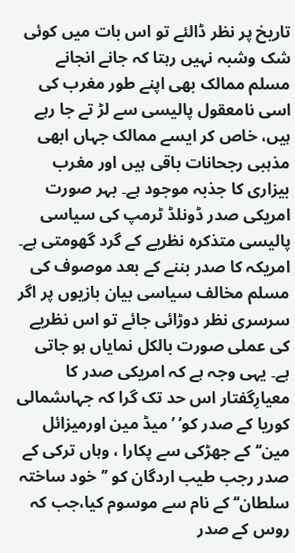تاریخ پر نظر ڈالئے تو اس بات میں کوئی شک وشبہ نہیں رہتا کہ جانے انجانے مسلم ممالک بھی اپنے طور مغرب کی اسی نامعقول پالیسی سے لڑ تے جا رہے ہیں، خاص کر ایسے ممالک جہاں ابھی مذہبی رجحانات باقی ہیں اور مغرب بیزاری کا جذبہ موجود ہے۔ بہر صورت امریکی صدر ڈونلڈ ٹرمپ کی سیاسی پالیسی متذکرہ نظریے کے گرد گھومتی ہے۔ امریکہ کا صدر بننے کے بعد موصوف کی مسلم مخالف سیاسی بیان بازیوں پر اگر سرسری نظر دوڑائی جائے تو اس نظریے کی عملی صورت بالکل نمایاں ہو جاتی ہے۔ یہی وجہ ہے کہ امریکی صدر کا معیارِگفتار اس حد تک گرا کہ جہاںشمالی کوریا کے صدر کو’ ’میڈ مین اورمیزائل مین‘‘ کے جھڑکی سے پکارا ، وہاں ترکی کے صدر رجب طیب اردگان کو ’’خود ساختہ سلطان‘‘ کے نام سے موسوم کیا،جب کہ روس کے صدر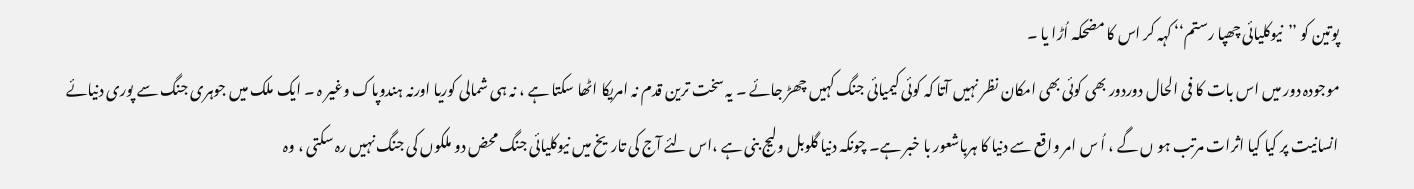پوتین کو ’’نیوکلیائی چھپا رستم‘‘ کہہ کر اس کا مضحکہ اُڑا یا ۔
موجودہ دور میں اس بات کا فی الحال دوردور بھی کوئی بھی امکان نظر نہیں آتا کہ کوئی کیمیائی جنگ کہیں چھڑ جائے ۔ یہ سخت ترین قدم نہ امریکا اٹھا سکتا ہے ، نہ ہی شمالی کوریا اورنہ ہندوپاک وغیر ہ ۔ ایک ملک میں جوہری جنگ سے پوری دنیائے انسانیت پر کیا کیا اثرات مرتب ہو ں گے ، اُ س امر واقع سے دنیا کا ہرباشعور با خبر ہے۔ چونکہ دنیا گلوبل ولیج بنی ہے ،اس لئے آج کی تاریخ میں نیوکلیائی جنگ محض دو ملکوں کی جنگ نہیں رہ سکتی ، وہ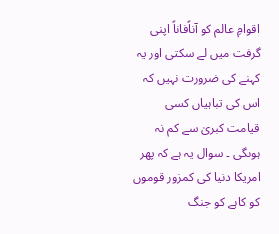اقوامِ عالم کو آناًفاناً اپنی گرفت میں لے سکتی اور یہ کہنے کی ضرورت نہیں کہ اس کی تباہیاں کسی قیامت کبریٰ سے کم نہ ہوںگی ۔ سوال یہ ہے کہ پھر امریکا دنیا کی کمزور قوموں کو کاہے کو جنگ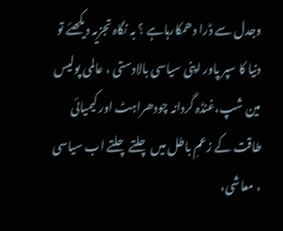وجدل سے ڈرا دھمکارہاہے ؟ بہ نگاہ تجزیہ دیکھئے تو دنیا کا سپر پاور اپنی سیاسی بالادستی ، عالمی پولیس مین شپ،غنڈہ گردانہ چودھراہٹ اور کیمیائی طاقت کے زعمِ باطل میں چلتے چلتے اب سیاسی ، معاشی،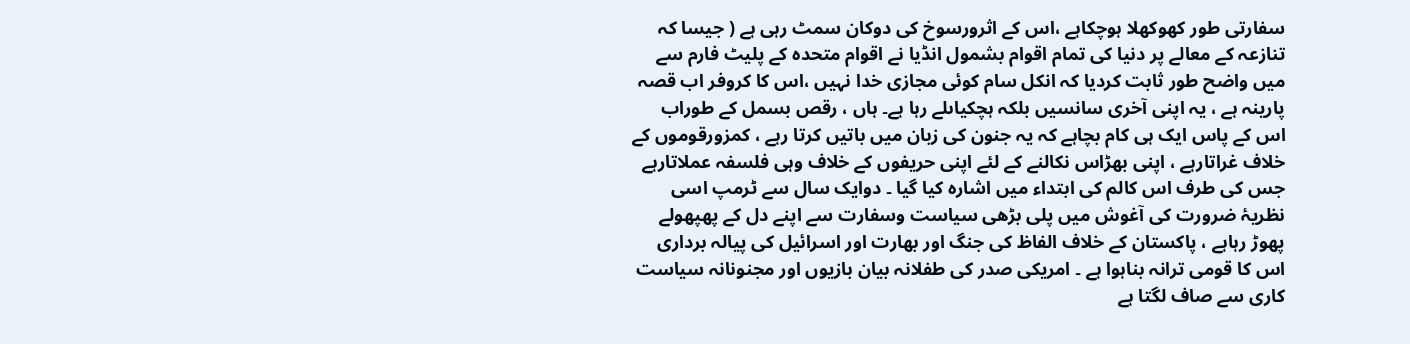سفارتی طور کھوکھلا ہوچکاہے ،اس کے اثرورسوخ کی دوکان سمٹ رہی ہے ( جیسا کہ تنازعہ کے معالے پر دنیا کی تمام اقوام بشمول انڈیا نے اقوام متحدہ کے پلیٹ فارم سے میں واضح طور ثابت کردیا کہ انکل سام کوئی مجازی خدا نہیں ،اس کا کروفر اب قصہ پارینہ ہے ، یہ اپنی آخری سانسیں بلکہ ہچکیاںلے رہا ہے۔ ہاں ، رقص بسمل کے طوراب اس کے پاس ایک ہی کام بچاہے کہ یہ جنون کی زبان میں باتیں کرتا رہے ، کمزورقوموں کے خلاف غراتارہے ، اپنی بھڑاس نکالنے کے لئے اپنی حریفوں کے خلاف وہی فلسفہ عملاتارہے جس کی طرف اس کالم کی ابتداء میں اشارہ کیا گیا ۔ دوایک سال سے ٹرمپ اسی نظریۂ ضرورت کی آغوش میں پلی بڑھی سیاست وسفارت سے اپنے دل کے پھپھولے پھوڑ رہاہے ، پاکستان کے خلاف الفاظ کی جنگ اور بھارت اور اسرائیل کی پیالہ برداری اس کا قومی ترانہ بناہوا ہے ۔ امریکی صدر کی طفلانہ بیان بازیوں اور مجنونانہ سیاست کاری سے صاف لگتا ہے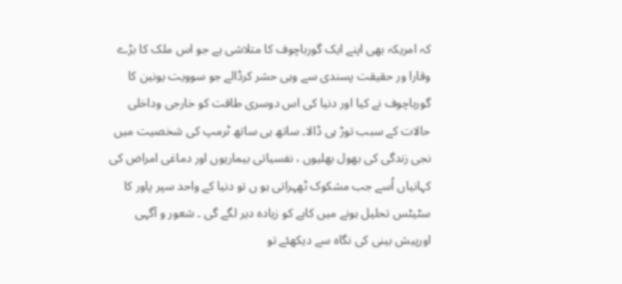کہ امریکہ بھی اپنے ایک گورباچوف کا متلاشی ہے جو اس ملک کا بڑے وقارا ور حقیقت پسندی سے وہی حشر کرڈالے جو سوویت یونین کا گورباچوف نے کیا اور دنیا کی اس دوسری طاقت کو خارجی وداخلی حالات کے سبب توڑ ہی ڈالا۔ ساتھ ہی ساتھ ٹرمپ کی شخصیت میں نجی زندگی کی بھول بھلیوں ، نفسیاتی بیماریوں اور دماغی امراض کی کہانیاں اُسے جب مشکوک ٹھہراتی ہو ں تو دنیا کے واحد سپر پاور کا سٹیٹس تحلیل ہونے میں کاہے کو زیادہ دیر لگے گی ۔ شعور و آگہی اورپیش بینی کی نگاہ سے دیکھئے تو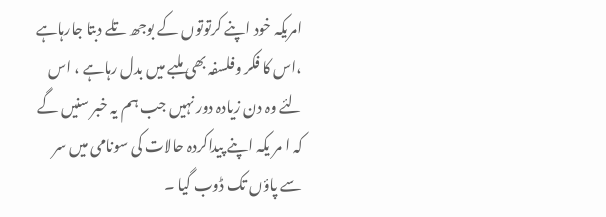امریکہ خود اپنے کرتوتوں کے بوجھ تلے دبتا جارہاہے ،اس کا فکر وفلسفہ بھی ملبے میں بدل رہاہے ، اس لئے وہ دن زیادہ دور نہیں جب ہم یہ خبر سنیں گے کہ ا مر یکہ اپنے پیداکردہ حالات کی سونامی میں سر سے پاؤں تک ڈوب گیا ۔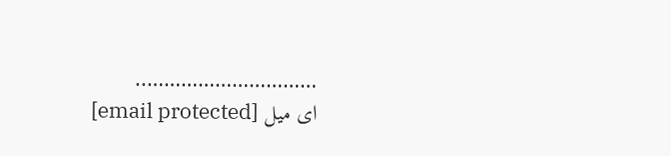…………………………..
ای میل [email protected]